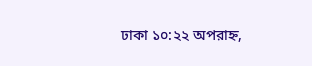ঢাকা ১০:২২ অপরাহ্ন,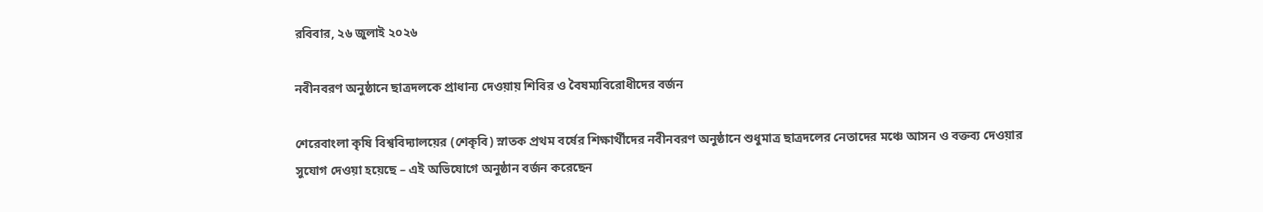রবিবার, ২৬ জুলাই ২০২৬

নবীনবরণ অনুষ্ঠানে ছাত্রদলকে প্রাধান্য দেওয়ায় শিবির ও বৈষম্যবিরোধীদের বর্জন

শেরেবাংলা কৃষি বিশ্ববিদ্যালয়ের (শেকৃবি) স্নাতক প্রথম বর্ষের শিক্ষার্থীদের নবীনবরণ অনুষ্ঠানে শুধুমাত্র ছাত্রদলের নেতাদের মঞ্চে আসন ও বক্তব্য দেওয়ার সুযোগ দেওয়া হয়েছে – এই অভিযোগে অনুষ্ঠান বর্জন করেছেন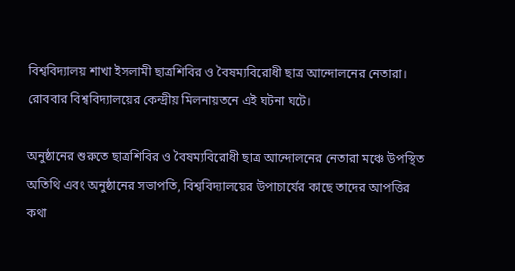বিশ্ববিদ্যালয় শাখা ইসলামী ছাত্রশিবির ও বৈষম্যবিরোধী ছাত্র আন্দোলনের নেতারা। রোববার বিশ্ববিদ্যালয়ের কেন্দ্রীয় মিলনায়তনে এই ঘটনা ঘটে।

অনুষ্ঠানের শুরুতে ছাত্রশিবির ও বৈষম্যবিরোধী ছাত্র আন্দোলনের নেতারা মঞ্চে উপস্থিত অতিথি এবং অনুষ্ঠানের সভাপতি, বিশ্ববিদ্যালয়ের উপাচার্যের কাছে তাদের আপত্তির কথা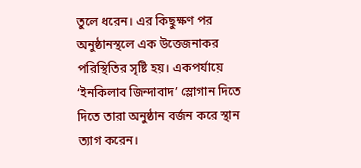তুলে ধরেন। এর কিছুক্ষণ পর অনুষ্ঠানস্থলে এক উত্তেজনাকর পরিস্থিতির সৃষ্টি হয়। একপর্যায়ে ‘ইনকিলাব জিন্দাবাদ’ স্লোগান দিতে দিতে তারা অনুষ্ঠান বর্জন করে স্থান ত্যাগ করেন।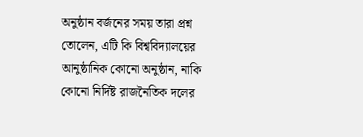অনুষ্ঠান বর্জনের সময় তারা প্রশ্ন তোলেন, এটি কি বিশ্ববিদ্যালয়ের আনুষ্ঠানিক কোনো অনুষ্ঠান, নাকি কোনো নির্দিষ্ট রাজনৈতিক দলের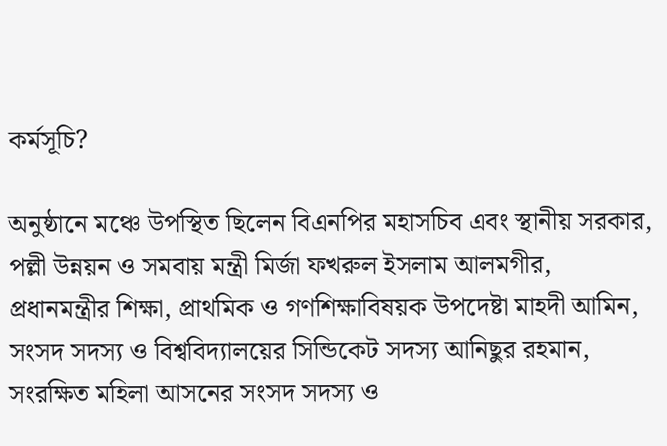কর্মসূচি?

অনুষ্ঠানে মঞ্চে উপস্থিত ছিলেন বিএনপির মহাসচিব এবং স্থানীয় সরকার, পল্লী উন্নয়ন ও সমবায় মন্ত্রী মির্জা ফখরুল ইসলাম আলমগীর, প্রধানমন্ত্রীর শিক্ষা, প্রাথমিক ও গণশিক্ষাবিষয়ক উপদেষ্টা মাহদী আমিন, সংসদ সদস্য ও বিশ্ববিদ্যালয়ের সিন্ডিকেট সদস্য আনিছুর রহমান, সংরক্ষিত মহিলা আসনের সংসদ সদস্য ও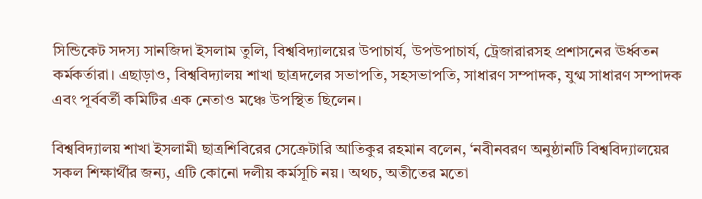সিন্ডিকেট সদস্য সানজিদা ইসলাম তুলি, বিশ্ববিদ্যালয়ের উপাচার্য, উপউপাচার্য, ট্রেজারারসহ প্রশাসনের ঊর্ধ্বতন কর্মকর্তারা। এছাড়াও, বিশ্ববিদ্যালয় শাখা ছাত্রদলের সভাপতি, সহসভাপতি, সাধারণ সম্পাদক, যুগ্ম সাধারণ সম্পাদক এবং পূর্ববর্তী কমিটির এক নেতাও মঞ্চে উপস্থিত ছিলেন।

বিশ্ববিদ্যালয় শাখা ইসলামী ছাত্রশিবিরের সেক্রেটারি আতিকুর রহমান বলেন, ‘নবীনবরণ অনুষ্ঠানটি বিশ্ববিদ্যালয়ের সকল শিক্ষার্থীর জন্য, এটি কোনো দলীয় কর্মসূচি নয়। অথচ, অতীতের মতো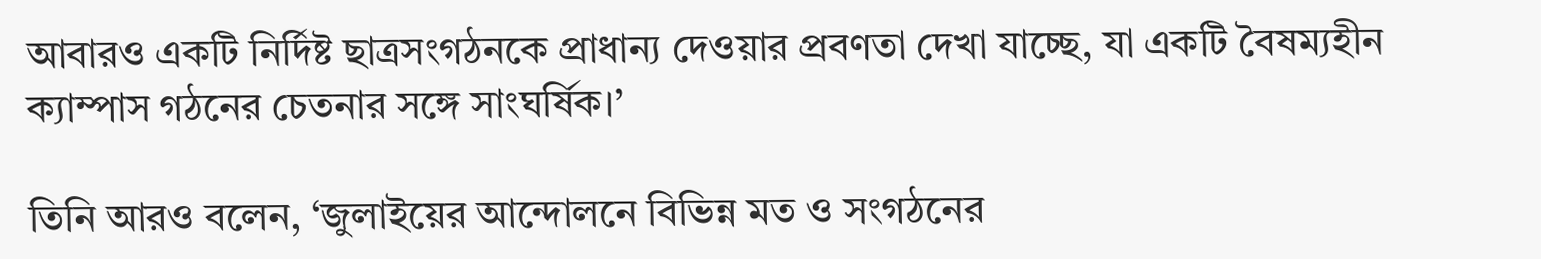আবারও একটি নির্দিষ্ট ছাত্রসংগঠনকে প্রাধান্য দেওয়ার প্রবণতা দেখা যাচ্ছে, যা একটি বৈষম্যহীন ক্যাম্পাস গঠনের চেতনার সঙ্গে সাংঘর্ষিক।’

তিনি আরও বলেন, ‘জুলাইয়ের আন্দোলনে বিভিন্ন মত ও সংগঠনের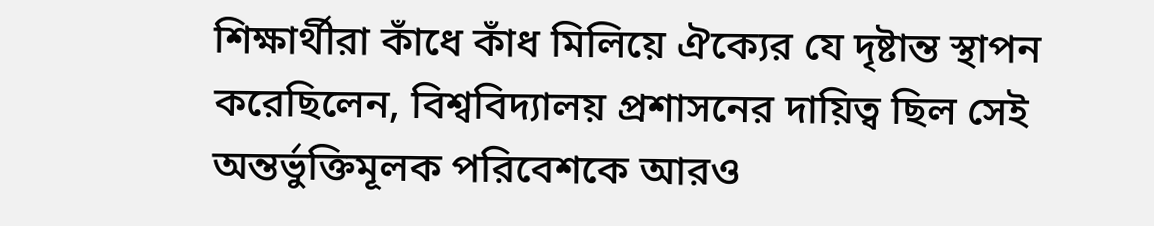শিক্ষার্থীরা কাঁধে কাঁধ মিলিয়ে ঐক্যের যে দৃষ্টান্ত স্থাপন করেছিলেন, বিশ্ববিদ্যালয় প্রশাসনের দায়িত্ব ছিল সেই অন্তর্ভুক্তিমূলক পরিবেশকে আরও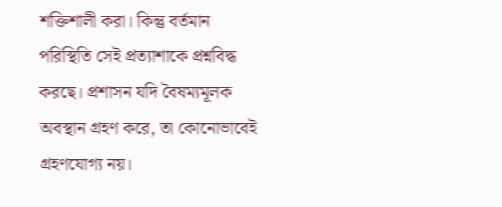শক্তিশালী করা। কিন্তু বর্তমান পরিস্থিতি সেই প্রত্যাশাকে প্রশ্নবিদ্ধ করছে। প্রশাসন যদি বৈষম্যমূলক অবস্থান গ্রহণ করে, তা কোনোভাবেই গ্রহণযোগ্য নয়।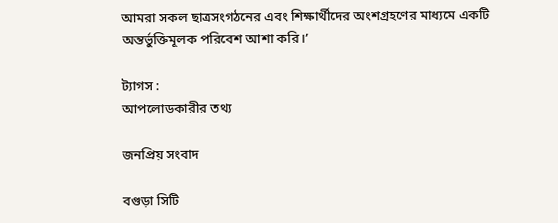আমরা সকল ছাত্রসংগঠনের এবং শিক্ষার্থীদের অংশগ্রহণের মাধ্যমে একটি অন্তর্ভুক্তিমূলক পরিবেশ আশা করি।’

ট্যাগস :
আপলোডকারীর তথ্য

জনপ্রিয় সংবাদ

বগুড়া সিটি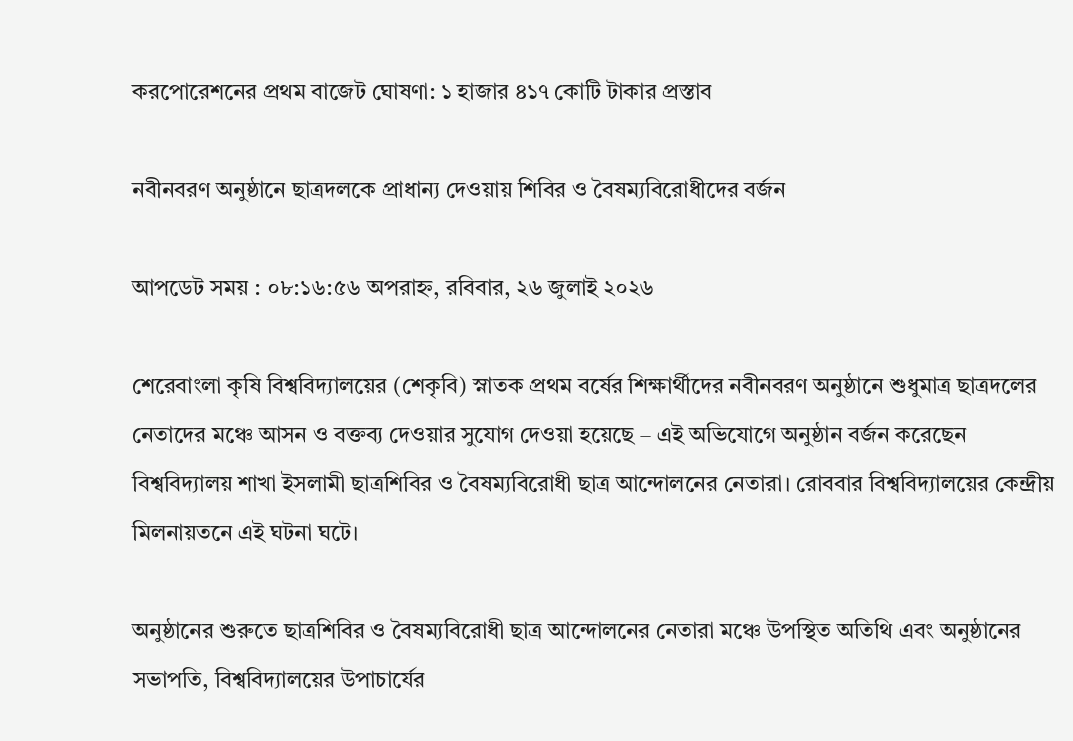করপোরেশনের প্রথম বাজেট ঘোষণা: ১ হাজার ৪১৭ কোটি টাকার প্রস্তাব

নবীনবরণ অনুষ্ঠানে ছাত্রদলকে প্রাধান্য দেওয়ায় শিবির ও বৈষম্যবিরোধীদের বর্জন

আপডেট সময় : ০৮:১৬:৫৬ অপরাহ্ন, রবিবার, ২৬ জুলাই ২০২৬

শেরেবাংলা কৃষি বিশ্ববিদ্যালয়ের (শেকৃবি) স্নাতক প্রথম বর্ষের শিক্ষার্থীদের নবীনবরণ অনুষ্ঠানে শুধুমাত্র ছাত্রদলের নেতাদের মঞ্চে আসন ও বক্তব্য দেওয়ার সুযোগ দেওয়া হয়েছে – এই অভিযোগে অনুষ্ঠান বর্জন করেছেন বিশ্ববিদ্যালয় শাখা ইসলামী ছাত্রশিবির ও বৈষম্যবিরোধী ছাত্র আন্দোলনের নেতারা। রোববার বিশ্ববিদ্যালয়ের কেন্দ্রীয় মিলনায়তনে এই ঘটনা ঘটে।

অনুষ্ঠানের শুরুতে ছাত্রশিবির ও বৈষম্যবিরোধী ছাত্র আন্দোলনের নেতারা মঞ্চে উপস্থিত অতিথি এবং অনুষ্ঠানের সভাপতি, বিশ্ববিদ্যালয়ের উপাচার্যের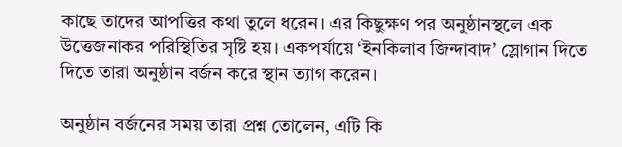কাছে তাদের আপত্তির কথা তুলে ধরেন। এর কিছুক্ষণ পর অনুষ্ঠানস্থলে এক উত্তেজনাকর পরিস্থিতির সৃষ্টি হয়। একপর্যায়ে ‘ইনকিলাব জিন্দাবাদ’ স্লোগান দিতে দিতে তারা অনুষ্ঠান বর্জন করে স্থান ত্যাগ করেন।

অনুষ্ঠান বর্জনের সময় তারা প্রশ্ন তোলেন, এটি কি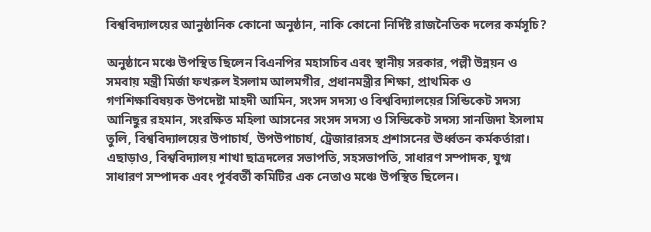বিশ্ববিদ্যালয়ের আনুষ্ঠানিক কোনো অনুষ্ঠান, নাকি কোনো নির্দিষ্ট রাজনৈতিক দলের কর্মসূচি?

অনুষ্ঠানে মঞ্চে উপস্থিত ছিলেন বিএনপির মহাসচিব এবং স্থানীয় সরকার, পল্লী উন্নয়ন ও সমবায় মন্ত্রী মির্জা ফখরুল ইসলাম আলমগীর, প্রধানমন্ত্রীর শিক্ষা, প্রাথমিক ও গণশিক্ষাবিষয়ক উপদেষ্টা মাহদী আমিন, সংসদ সদস্য ও বিশ্ববিদ্যালয়ের সিন্ডিকেট সদস্য আনিছুর রহমান, সংরক্ষিত মহিলা আসনের সংসদ সদস্য ও সিন্ডিকেট সদস্য সানজিদা ইসলাম তুলি, বিশ্ববিদ্যালয়ের উপাচার্য, উপউপাচার্য, ট্রেজারারসহ প্রশাসনের ঊর্ধ্বতন কর্মকর্তারা। এছাড়াও, বিশ্ববিদ্যালয় শাখা ছাত্রদলের সভাপতি, সহসভাপতি, সাধারণ সম্পাদক, যুগ্ম সাধারণ সম্পাদক এবং পূর্ববর্তী কমিটির এক নেতাও মঞ্চে উপস্থিত ছিলেন।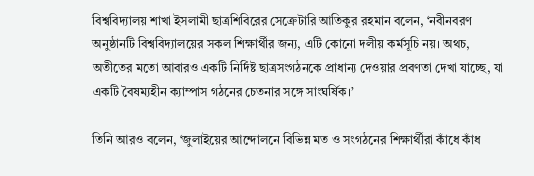বিশ্ববিদ্যালয় শাখা ইসলামী ছাত্রশিবিরের সেক্রেটারি আতিকুর রহমান বলেন, ‘নবীনবরণ অনুষ্ঠানটি বিশ্ববিদ্যালয়ের সকল শিক্ষার্থীর জন্য, এটি কোনো দলীয় কর্মসূচি নয়। অথচ, অতীতের মতো আবারও একটি নির্দিষ্ট ছাত্রসংগঠনকে প্রাধান্য দেওয়ার প্রবণতা দেখা যাচ্ছে, যা একটি বৈষম্যহীন ক্যাম্পাস গঠনের চেতনার সঙ্গে সাংঘর্ষিক।’

তিনি আরও বলেন, ‘জুলাইয়ের আন্দোলনে বিভিন্ন মত ও সংগঠনের শিক্ষার্থীরা কাঁধে কাঁধ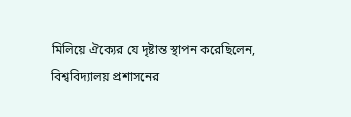মিলিয়ে ঐক্যের যে দৃষ্টান্ত স্থাপন করেছিলেন, বিশ্ববিদ্যালয় প্রশাসনের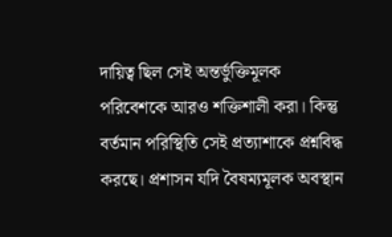দায়িত্ব ছিল সেই অন্তর্ভুক্তিমূলক পরিবেশকে আরও শক্তিশালী করা। কিন্তু বর্তমান পরিস্থিতি সেই প্রত্যাশাকে প্রশ্নবিদ্ধ করছে। প্রশাসন যদি বৈষম্যমূলক অবস্থান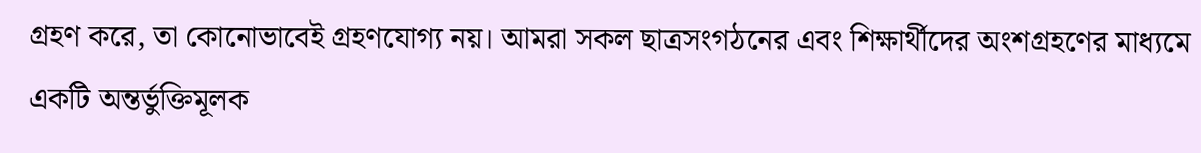গ্রহণ করে, তা কোনোভাবেই গ্রহণযোগ্য নয়। আমরা সকল ছাত্রসংগঠনের এবং শিক্ষার্থীদের অংশগ্রহণের মাধ্যমে একটি অন্তর্ভুক্তিমূলক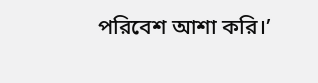পরিবেশ আশা করি।’